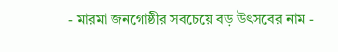- মারমা জনগোষ্ঠীর সবচেয়ে বড় উৎসবের নাম -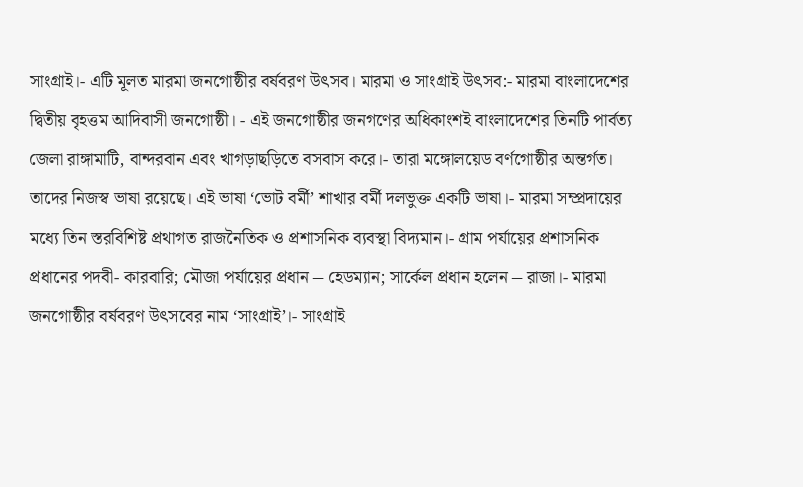সাংগ্রাই।- এটি মূলত মারমা জনগোষ্ঠীর বর্ষবরণ উৎসব। মারমা ও সাংগ্রাই উৎসব:- মারমা বাংলাদেশের দ্বিতীয় বৃহত্তম আদিবাসী জনগোষ্ঠী। - এই জনগোষ্ঠীর জনগণের অধিকাংশই বাংলাদেশের তিনটি পার্বত্য জেলা রাঙ্গামাটি, বান্দরবান এবং খাগড়াছড়িতে বসবাস করে।- তারা মঙ্গোলয়েড বর্ণগোষ্ঠীর অন্তর্গত। তাদের নিজস্ব ভাষা রয়েছে। এই ভাষা ‘ভোট বর্মী’ শাখার বর্মী দলভুক্ত একটি ভাষা।- মারমা সম্প্রদায়ের মধ্যে তিন স্তরবিশিষ্ট প্রথাগত রাজনৈতিক ও প্রশাসনিক ব্যবস্থা বিদ্যমান।- গ্রাম পর্যায়ের প্রশাসনিক প্রধানের পদবী- কারবারি; মৌজা পর্যায়ের প্রধান ⎯ হেডম্যান; সার্কেল প্রধান হলেন ⎯ রাজা।- মারমা জনগোষ্ঠীর বর্ষবরণ উৎসবের নাম ‘সাংগ্রাই’।- সাংগ্রাই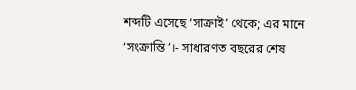শব্দটি এসেছে ‘সাক্রাই’ থেকে; এর মানে ‘সংক্রান্তি’।- সাধারণত বছরের শেষ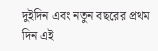দুইদিন এবং নতুন বছরের প্রথম দিন এই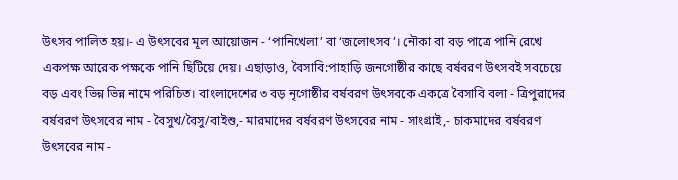উৎসব পালিত হয়।- এ উৎসবের মূল আয়োজন - ‘পানিখেলা’ বা ‘জলোৎসব’। নৌকা বা বড় পাত্রে পানি রেখে একপক্ষ আরেক পক্ষকে পানি ছিটিয়ে দেয়। এছাড়াও, বৈসাবি:পাহাড়ি জনগোষ্ঠীর কাছে বর্ষবরণ উৎসবই সবচেয়ে বড় এবং ভিন্ন ভিন্ন নামে পরিচিত। বাংলাদেশের ৩ বড় নৃগোষ্ঠীর বর্ষবরণ উৎসবকে একত্রে বৈসাবি বলা - ত্রিপুরাদের বর্ষবরণ উৎসবের নাম - বৈসুখ/বৈসু/বাইশু,- মারমাদের বর্ষবরণ উৎসবের নাম - সাংগ্রাই,- চাকমাদের বর্ষবরণ উৎসবের নাম -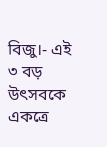বিজু।- এই ৩ বড় উৎসবকে একত্রে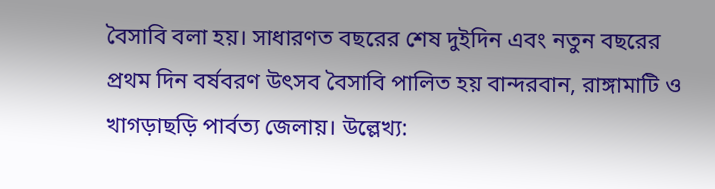বৈসাবি বলা হয়। সাধারণত বছরের শেষ দুইদিন এবং নতুন বছরের প্রথম দিন বর্ষবরণ উৎসব বৈসাবি পালিত হয় বান্দরবান, রাঙ্গামাটি ও খাগড়াছড়ি পার্বত্য জেলায়। উল্লেখ্য: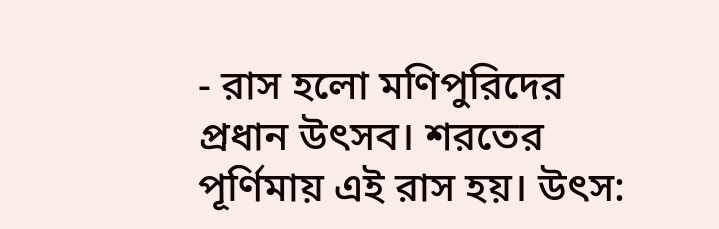- রাস হলো মণিপুরিদের প্রধান উৎসব। শরতের পূর্ণিমায় এই রাস হয়। উৎস: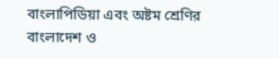বাংলাপিডিয়া এবং অষ্টম শ্রেণির বাংলাদেশ ও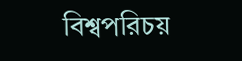বিশ্বপরিচয়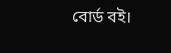বোর্ড বই।